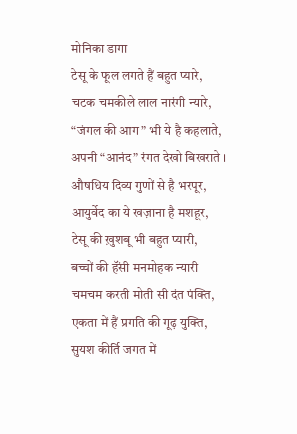मोनिका डागा
टेसू के फूल लगते हैं बहुत प्यारे,
चटक चमकीले लाल नारंगी न्यारे,
“जंगल की आग” भी ये है कहलाते,
अपनी “आनंद” रंगत देखो बिखराते ।
औषधिय दिव्य गुणों से है भरपूर,
आयुर्वेद का ये खज़ाना है मशहूर,
टेसू की ख़ुशबू भी बहुत प्यारी,
बच्चों की हॅंसी मनमोहक न्यारी
चमचम करती मोती सी दंत पंक्ति,
एकता में हैं प्रगति की गूढ़ युक्ति,
सुयश कीर्ति जगत में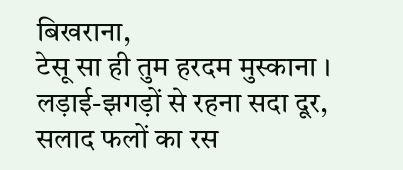बिखराना,
टेसू सा ही तुम हरदम मुस्काना ।
लड़ाई-झगड़ों से रहना सदा दूर,
सलाद फलों का रस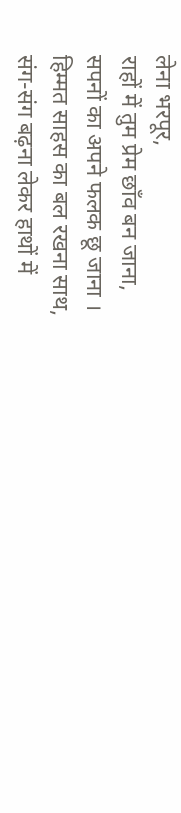लेना भरपूर,
राहों में तुम प्रेम छॉंव बन जाना,
सपनों का अपने फलक छू जाना ।
हिम्मत साहस का बल रखना साथ,
संग-संग बढ़ना लेकर हाथों में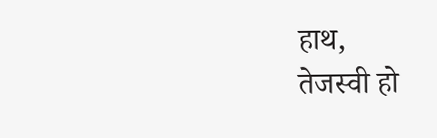हाथ,
तेजस्वी हो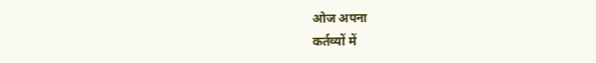ओज अपना
कर्तव्यों में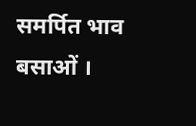समर्पित भाव बसाओं ।